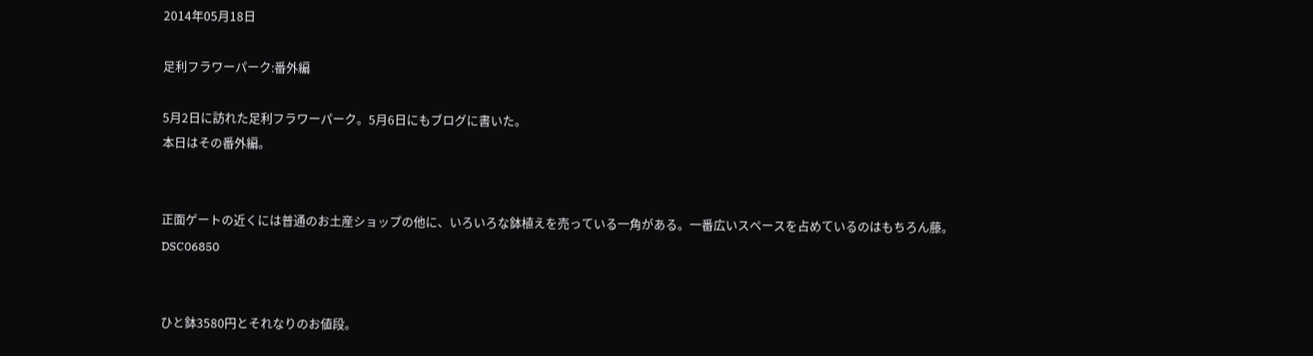2014年05月18日

足利フラワーパーク:番外編

5月2日に訪れた足利フラワーパーク。5月6日にもブログに書いた。
本日はその番外編。


正面ゲートの近くには普通のお土産ショップの他に、いろいろな鉢植えを売っている一角がある。一番広いスペースを占めているのはもちろん藤。
DSC06850


ひと鉢3580円とそれなりのお値段。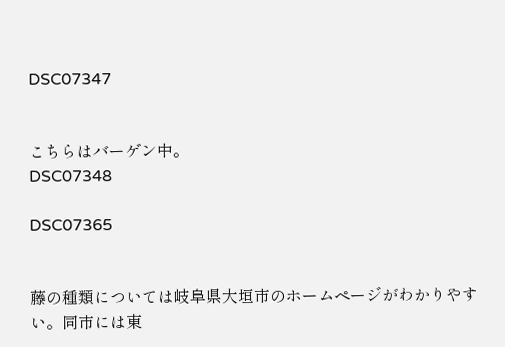DSC07347


こちらはバーゲン中。
DSC07348

DSC07365


藤の種類については岐阜県大垣市のホームページがわかりやすい。同市には東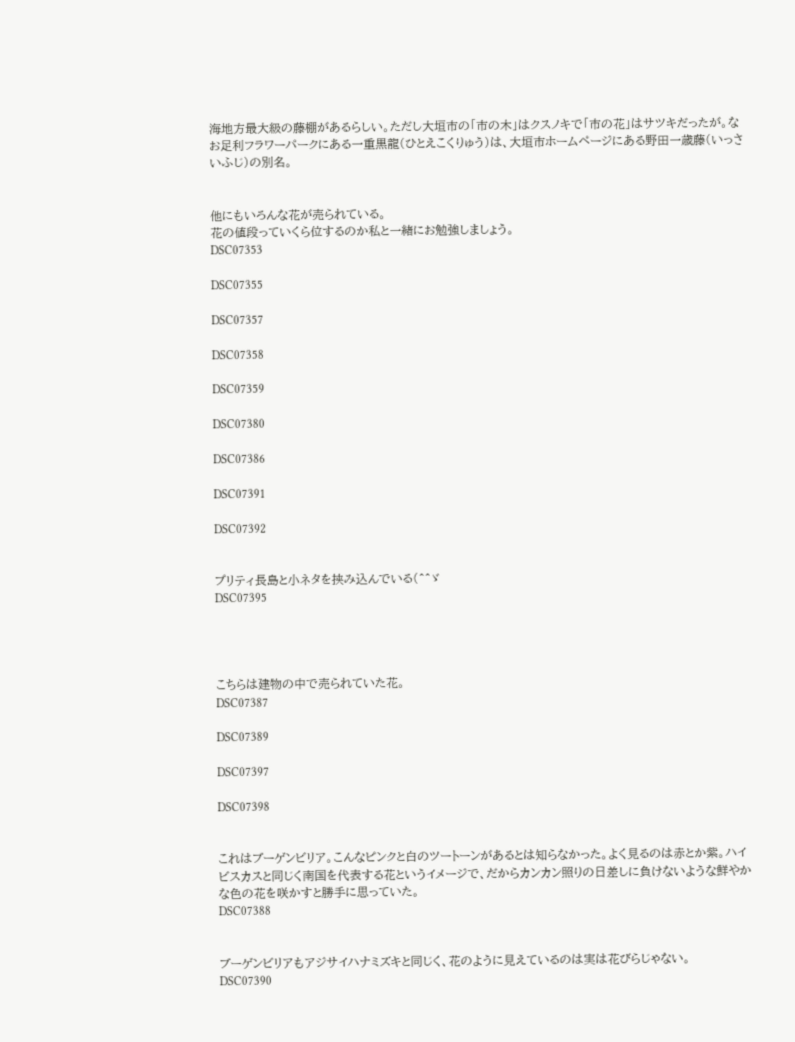海地方最大級の藤棚があるらしい。ただし大垣市の「市の木」はクスノキで「市の花」はサツキだったが。なお足利フラワーパークにある一重黒龍(ひとえこくりゅう)は、大垣市ホームページにある野田一歳藤(いっさいふじ)の別名。


他にもいろんな花が売られている。
花の値段っていくら位するのか私と一緒にお勉強しましょう。
DSC07353

DSC07355

DSC07357

DSC07358

DSC07359

DSC07380

DSC07386

DSC07391

DSC07392


プリティ長島と小ネタを挟み込んでいる(^^ゞ
DSC07395




こちらは建物の中で売られていた花。
DSC07387

DSC07389

DSC07397

DSC07398


これはブーゲンビリア。こんなピンクと白のツートーンがあるとは知らなかった。よく見るのは赤とか紫。ハイビスカスと同じく南国を代表する花というイメージで、だからカンカン照りの日差しに負けないような鮮やかな色の花を咲かすと勝手に思っていた。
DSC07388


ブーゲンビリアもアジサイハナミズキと同じく、花のように見えているのは実は花びらじゃない。
DSC07390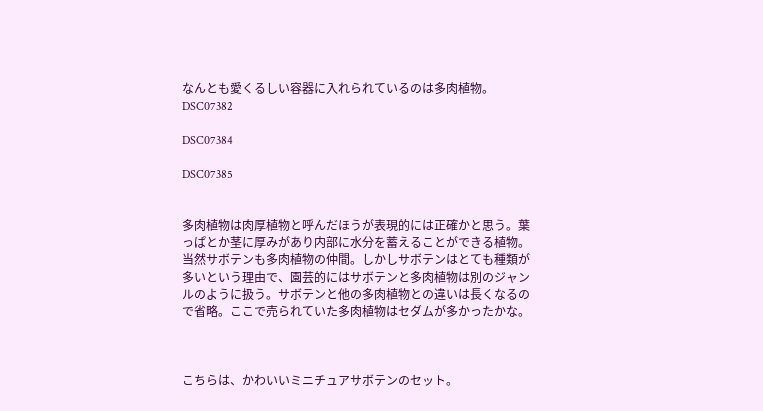なんとも愛くるしい容器に入れられているのは多肉植物。
DSC07382

DSC07384

DSC07385


多肉植物は肉厚植物と呼んだほうが表現的には正確かと思う。葉っぱとか茎に厚みがあり内部に水分を蓄えることができる植物。当然サボテンも多肉植物の仲間。しかしサボテンはとても種類が多いという理由で、園芸的にはサボテンと多肉植物は別のジャンルのように扱う。サボテンと他の多肉植物との違いは長くなるので省略。ここで売られていた多肉植物はセダムが多かったかな。



こちらは、かわいいミニチュアサボテンのセット。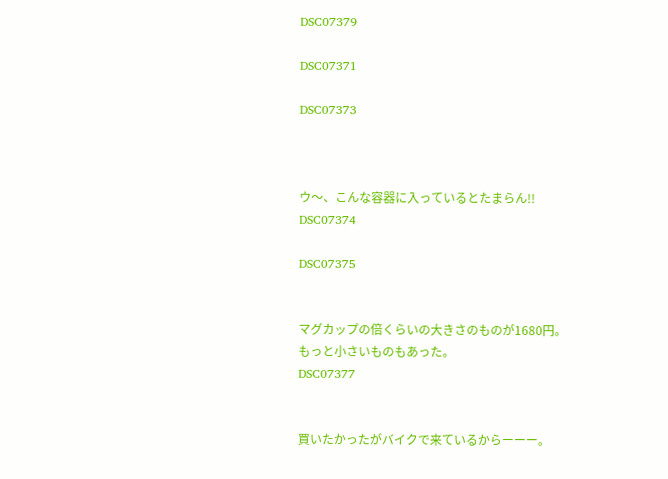DSC07379

DSC07371

DSC07373



ウ〜、こんな容器に入っているとたまらん!!
DSC07374

DSC07375


マグカップの倍くらいの大きさのものが1680円。
もっと小さいものもあった。
DSC07377


買いたかったがバイクで来ているからーーー。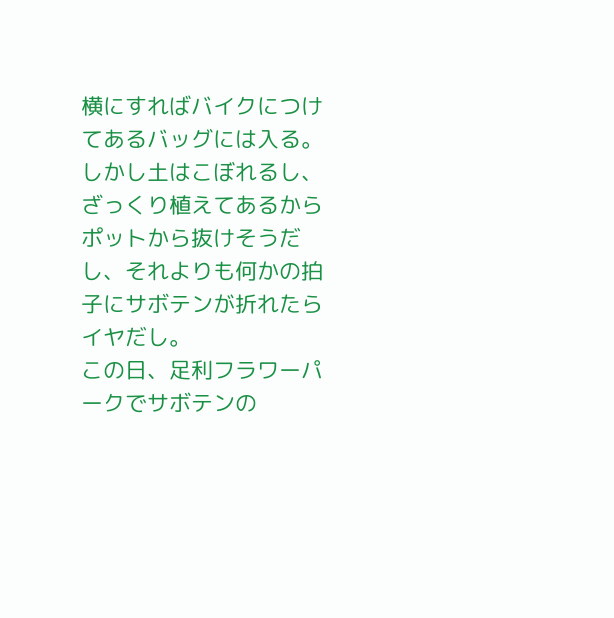横にすればバイクにつけてあるバッグには入る。しかし土はこぼれるし、ざっくり植えてあるからポットから抜けそうだし、それよりも何かの拍子にサボテンが折れたらイヤだし。
この日、足利フラワーパークでサボテンの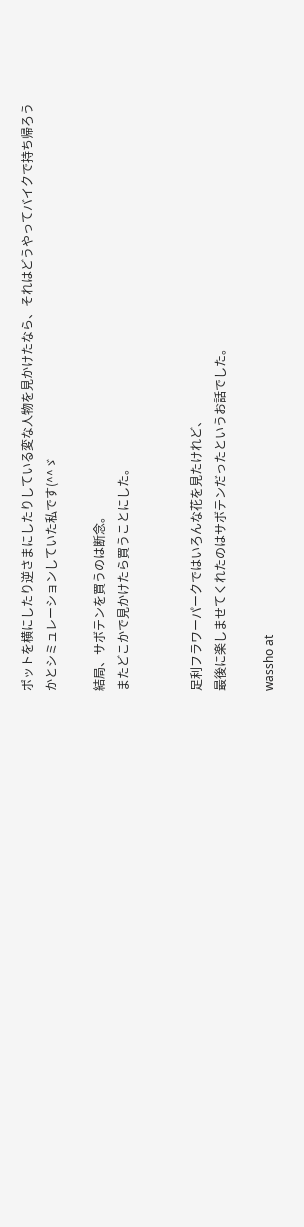ポットを横にしたり逆さまにしたりしている変な人物を見かけたなら、それはどうやってバイクで持ち帰ろうかとシミュレーションしていた私です(^^ゞ

結局、サボテンを買うのは断念。
またどこかで見かけたら買うことにした。


足利フラワーパークではいろんな花を見たけれど、
最後に楽しませてくれたのはサボテンだったというお話でした。

wassho at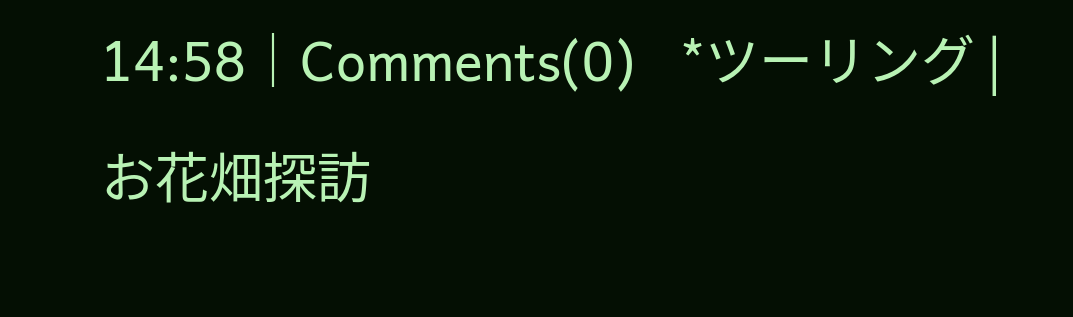14:58│Comments(0)   *ツーリング | お花畑探訪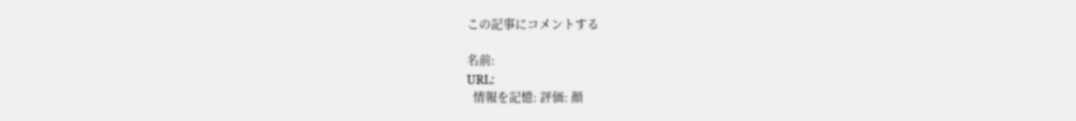この記事にコメントする

名前:
URL:
  情報を記憶: 評価: 顔